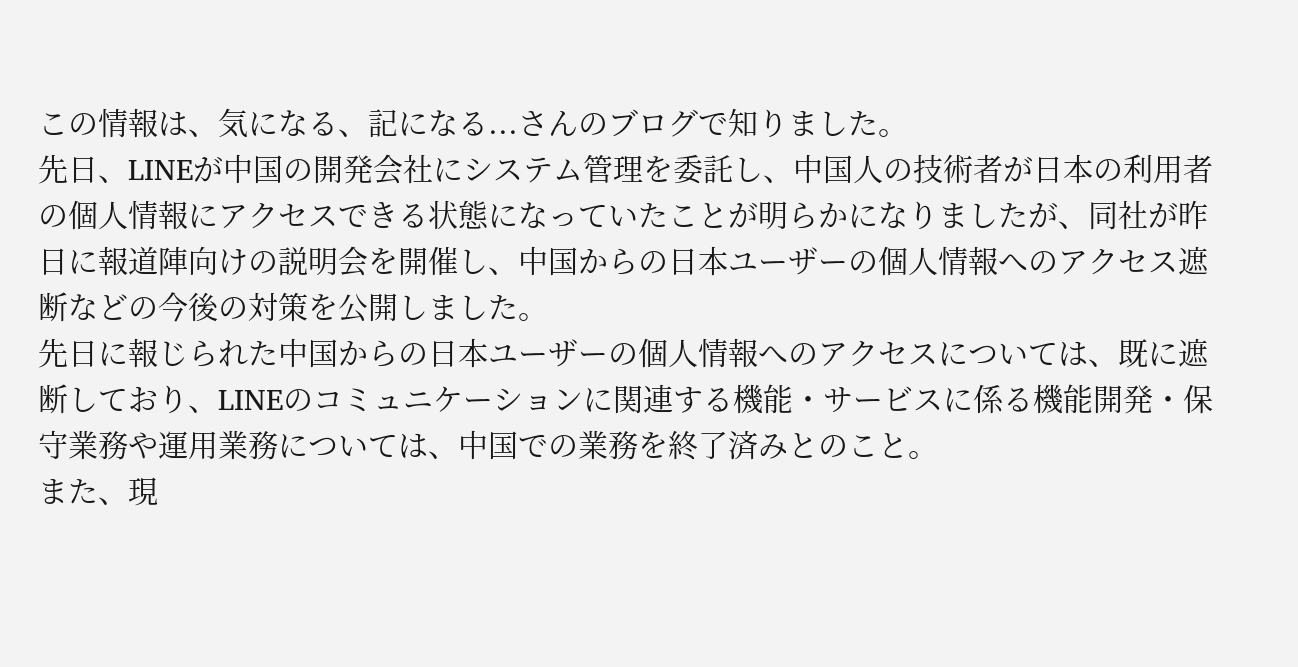この情報は、気になる、記になる...さんのブログで知りました。
先日、LINEが中国の開発会社にシステム管理を委託し、中国人の技術者が日本の利用者の個人情報にアクセスできる状態になっていたことが明らかになりましたが、同社が昨日に報道陣向けの説明会を開催し、中国からの⽇本ユーザーの個⼈情報へのアクセス遮断などの今後の対策を公開しました。
先日に報じられた中国からの⽇本ユーザーの個⼈情報へのアクセスについては、既に遮断しており、LINEのコミュニケーションに関連する機能・サービスに係る機能開発・保守業務や運⽤業務については、中国での業務を終了済みとのこと。
また、現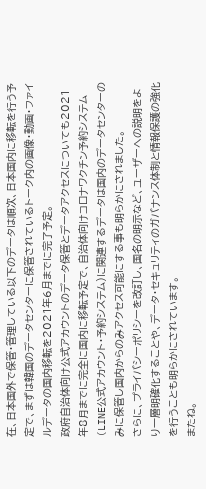在、⽇本国外で保管・管理している以下のデータは順次、⽇本国内に移転を行う予定で、まずは韓国のデータセンターに保管されているトーク内の画像・動画・ファイルデータの国内移転を2021年6⽉までに完了予定。
政府⾃治体向け公式アカウントのデータ保管とデータアクセスについても2021年8月までに完全に国内に移転予定で、⾃治体向けコロナワクチン予約システム(LINE公式アカウント・予約システム)に関連するデータは国内のデータセンターのみに保管し国内からのみアクセス可能にする事も明らかにされました。
さらに、プライバシーポリシーを改訂し、国名の明⽰など、ユーザーへの説明をより⼀層明確化することや、データ・セキュリティのガバナンス体制と情報保護の強化を行うことも明らかにされています。
またね。